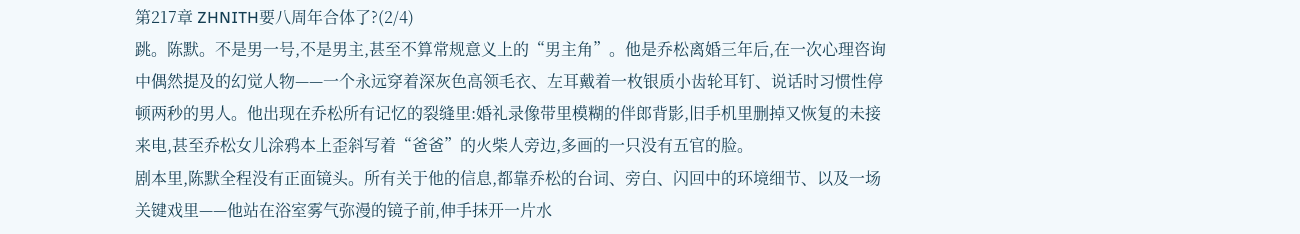第217章 ZHNITH要八周年合体了?(2/4)
跳。陈默。不是男一号,不是男主,甚至不算常规意义上的“男主角”。他是乔松离婚三年后,在一次心理咨询中偶然提及的幻觉人物——一个永远穿着深灰色高领毛衣、左耳戴着一枚银质小齿轮耳钉、说话时习惯性停顿两秒的男人。他出现在乔松所有记忆的裂缝里:婚礼录像带里模糊的伴郎背影,旧手机里删掉又恢复的未接来电,甚至乔松女儿涂鸦本上歪斜写着“爸爸”的火柴人旁边,多画的一只没有五官的脸。
剧本里,陈默全程没有正面镜头。所有关于他的信息,都靠乔松的台词、旁白、闪回中的环境细节、以及一场关键戏里——他站在浴室雾气弥漫的镜子前,伸手抹开一片水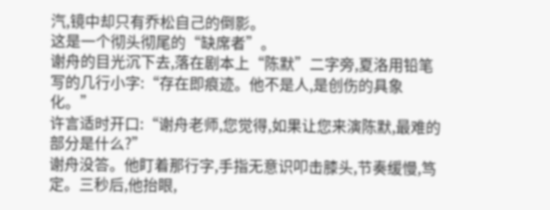汽,镜中却只有乔松自己的倒影。
这是一个彻头彻尾的“缺席者”。
谢舟的目光沉下去,落在剧本上“陈默”二字旁,夏洛用铅笔写的几行小字:“存在即痕迹。他不是人,是创伤的具象化。”
许言适时开口:“谢舟老师,您觉得,如果让您来演陈默,最难的部分是什么?”
谢舟没答。他盯着那行字,手指无意识叩击膝头,节奏缓慢,笃定。三秒后,他抬眼,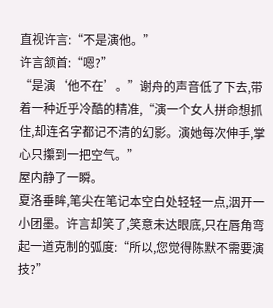直视许言:“不是演他。”
许言颔首:“嗯?”
“是演‘他不在’。”谢舟的声音低了下去,带着一种近乎冷酷的精准,“演一个女人拼命想抓住,却连名字都记不清的幻影。演她每次伸手,掌心只攥到一把空气。”
屋内静了一瞬。
夏洛垂眸,笔尖在笔记本空白处轻轻一点,洇开一小团墨。许言却笑了,笑意未达眼底,只在唇角弯起一道克制的弧度:“所以,您觉得陈默不需要演技?”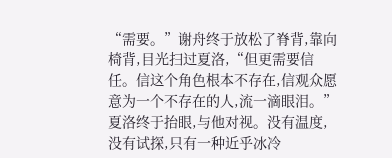“需要。”谢舟终于放松了脊背,靠向椅背,目光扫过夏洛,“但更需要信任。信这个角色根本不存在,信观众愿意为一个不存在的人,流一滴眼泪。”
夏洛终于抬眼,与他对视。没有温度,没有试探,只有一种近乎冰冷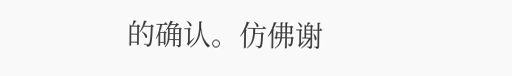的确认。仿佛谢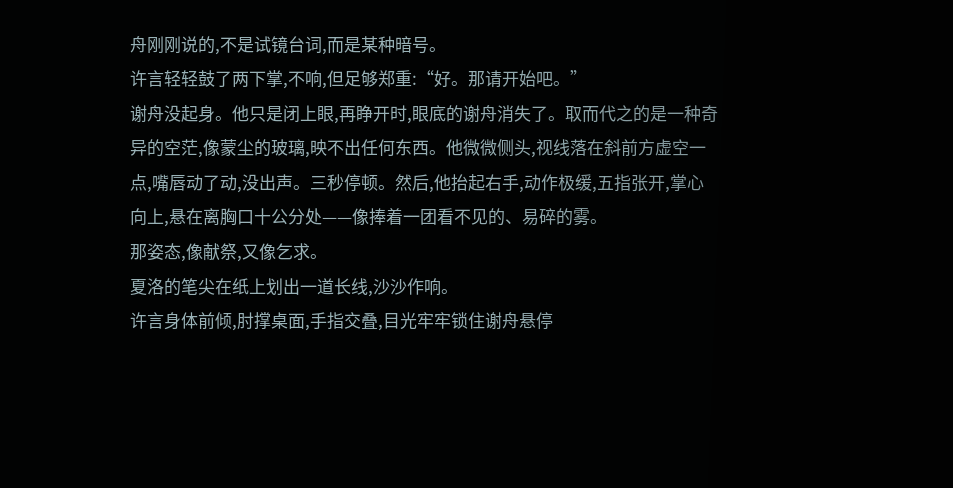舟刚刚说的,不是试镜台词,而是某种暗号。
许言轻轻鼓了两下掌,不响,但足够郑重:“好。那请开始吧。”
谢舟没起身。他只是闭上眼,再睁开时,眼底的谢舟消失了。取而代之的是一种奇异的空茫,像蒙尘的玻璃,映不出任何东西。他微微侧头,视线落在斜前方虚空一点,嘴唇动了动,没出声。三秒停顿。然后,他抬起右手,动作极缓,五指张开,掌心向上,悬在离胸口十公分处——像捧着一团看不见的、易碎的雾。
那姿态,像献祭,又像乞求。
夏洛的笔尖在纸上划出一道长线,沙沙作响。
许言身体前倾,肘撑桌面,手指交叠,目光牢牢锁住谢舟悬停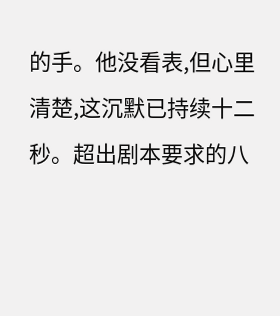的手。他没看表,但心里清楚,这沉默已持续十二秒。超出剧本要求的八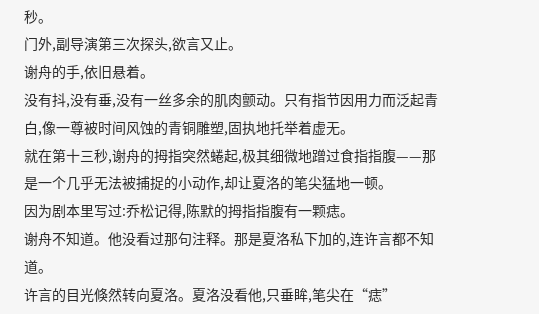秒。
门外,副导演第三次探头,欲言又止。
谢舟的手,依旧悬着。
没有抖,没有垂,没有一丝多余的肌肉颤动。只有指节因用力而泛起青白,像一尊被时间风蚀的青铜雕塑,固执地托举着虚无。
就在第十三秒,谢舟的拇指突然蜷起,极其细微地蹭过食指指腹——那是一个几乎无法被捕捉的小动作,却让夏洛的笔尖猛地一顿。
因为剧本里写过:乔松记得,陈默的拇指指腹有一颗痣。
谢舟不知道。他没看过那句注释。那是夏洛私下加的,连许言都不知道。
许言的目光倏然转向夏洛。夏洛没看他,只垂眸,笔尖在“痣”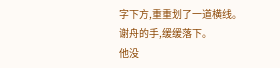字下方,重重划了一道横线。
谢舟的手,缓缓落下。
他没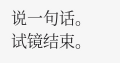说一句话。试镜结束。